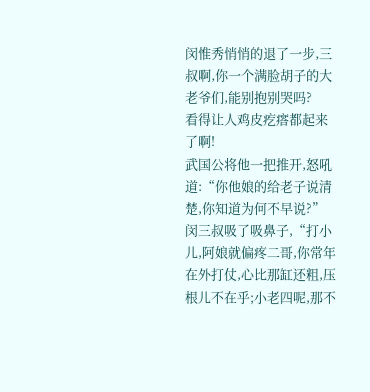闵惟秀悄悄的退了一步,三叔啊,你一个满脸胡子的大老爷们,能别抱别哭吗?
看得让人鸡皮疙瘩都起来了啊!
武国公将他一把推开,怒吼道:“你他娘的给老子说清楚,你知道为何不早说?”
闵三叔吸了吸鼻子,“打小儿,阿娘就偏疼二哥,你常年在外打仗,心比那缸还粗,压根儿不在乎;小老四呢,那不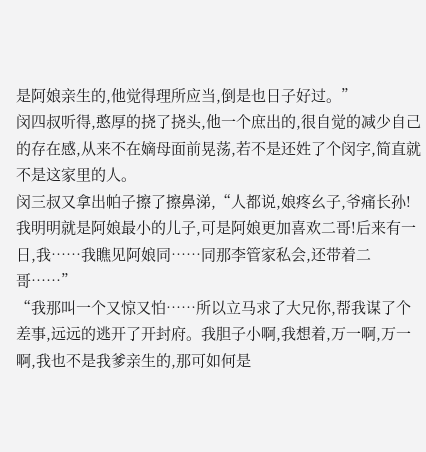是阿娘亲生的,他觉得理所应当,倒是也日子好过。”
闵四叔听得,憨厚的挠了挠头,他一个庶出的,很自觉的减少自己的存在感,从来不在嫡母面前晃荡,若不是还姓了个闵字,简直就不是这家里的人。
闵三叔又拿出帕子擦了擦鼻涕,“人都说,娘疼幺子,爷痛长孙!我明明就是阿娘最小的儿子,可是阿娘更加喜欢二哥!后来有一日,我……我瞧见阿娘同……同那李管家私会,还带着二哥……”
“我那叫一个又惊又怕……所以立马求了大兄你,帮我谋了个差事,远远的逃开了开封府。我胆子小啊,我想着,万一啊,万一啊,我也不是我爹亲生的,那可如何是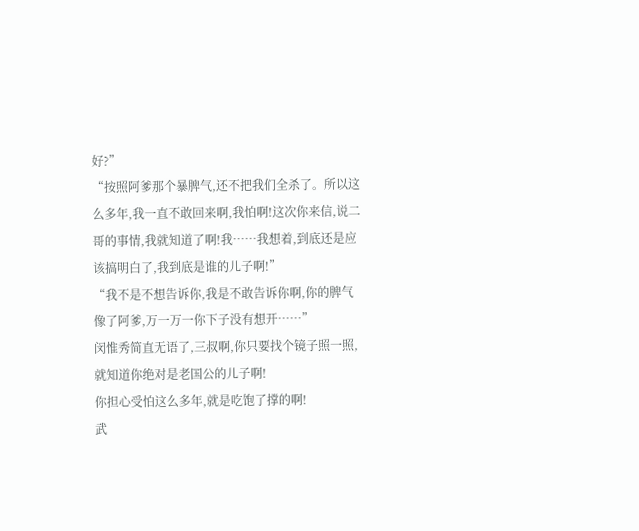好?”
“按照阿爹那个暴脾气,还不把我们全杀了。所以这么多年,我一直不敢回来啊,我怕啊!这次你来信,说二哥的事情,我就知道了啊!我……我想着,到底还是应该搞明白了,我到底是谁的儿子啊!”
“我不是不想告诉你,我是不敢告诉你啊,你的脾气像了阿爹,万一万一你下子没有想开……”
闵惟秀简直无语了,三叔啊,你只要找个镜子照一照,就知道你绝对是老国公的儿子啊!
你担心受怕这么多年,就是吃饱了撑的啊!
武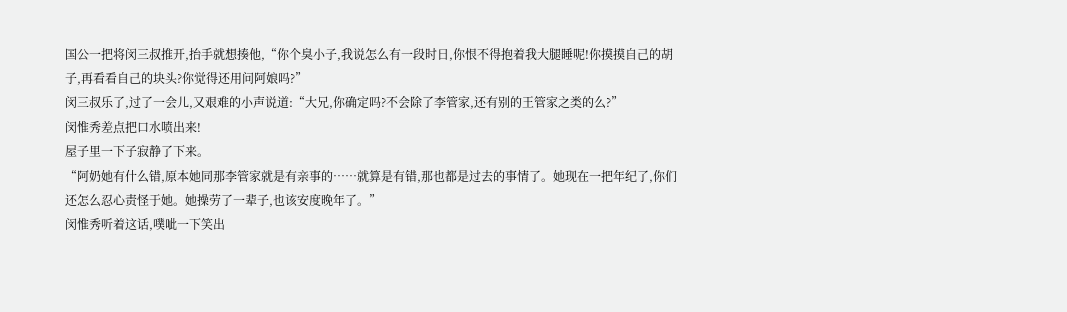国公一把将闵三叔推开,抬手就想揍他,“你个臭小子,我说怎么有一段时日,你恨不得抱着我大腿睡呢!你摸摸自己的胡子,再看看自己的块头?你觉得还用问阿娘吗?”
闵三叔乐了,过了一会儿,又艰难的小声说道:“大兄,你确定吗?不会除了李管家,还有别的王管家之类的么?”
闵惟秀差点把口水喷出来!
屋子里一下子寂静了下来。
“阿奶她有什么错,原本她同那李管家就是有亲事的……就算是有错,那也都是过去的事情了。她现在一把年纪了,你们还怎么忍心责怪于她。她操劳了一辈子,也该安度晚年了。”
闵惟秀听着这话,噗呲一下笑出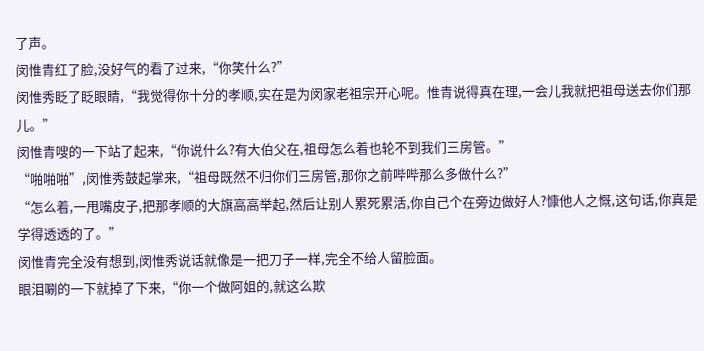了声。
闵惟青红了脸,没好气的看了过来,“你笑什么?”
闵惟秀眨了眨眼睛,“我觉得你十分的孝顺,实在是为闵家老祖宗开心呢。惟青说得真在理,一会儿我就把祖母送去你们那儿。”
闵惟青嗖的一下站了起来,“你说什么?有大伯父在,祖母怎么着也轮不到我们三房管。”
“啪啪啪”,闵惟秀鼓起掌来,“祖母既然不归你们三房管,那你之前哔哔那么多做什么?”
“怎么着,一甩嘴皮子,把那孝顺的大旗高高举起,然后让别人累死累活,你自己个在旁边做好人?慷他人之慨,这句话,你真是学得透透的了。”
闵惟青完全没有想到,闵惟秀说话就像是一把刀子一样,完全不给人留脸面。
眼泪唰的一下就掉了下来,“你一个做阿姐的,就这么欺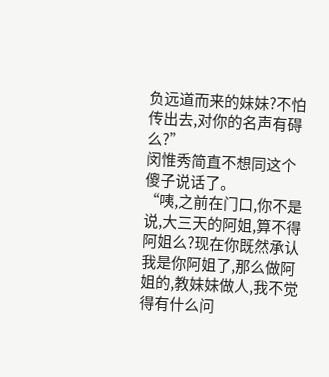负远道而来的妹妹?不怕传出去,对你的名声有碍么?”
闵惟秀简直不想同这个傻子说话了。
“咦,之前在门口,你不是说,大三天的阿姐,算不得阿姐么?现在你既然承认我是你阿姐了,那么做阿姐的,教妹妹做人,我不觉得有什么问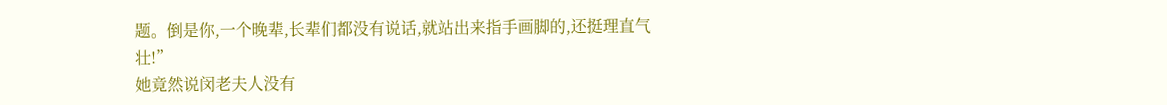题。倒是你,一个晚辈,长辈们都没有说话,就站出来指手画脚的,还挺理直气壮!”
她竟然说闵老夫人没有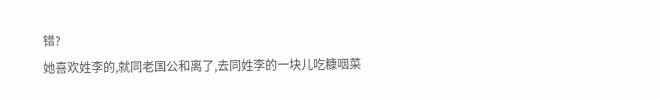错?
她喜欢姓李的,就同老国公和离了,去同姓李的一块儿吃糠咽菜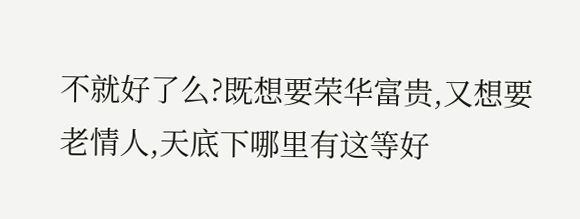不就好了么?既想要荣华富贵,又想要老情人,天底下哪里有这等好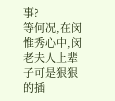事?
等何况,在闵惟秀心中,闵老夫人上辈子可是狠狠的插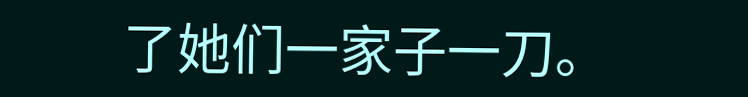了她们一家子一刀。